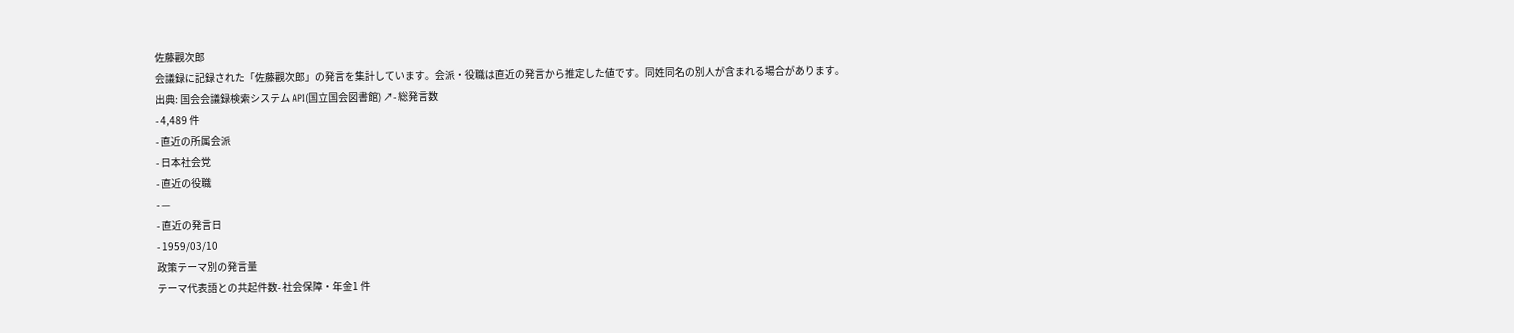佐藤觀次郎
会議録に記録された「佐藤觀次郎」の発言を集計しています。会派・役職は直近の発言から推定した値です。同姓同名の別人が含まれる場合があります。
出典: 国会会議録検索システム API(国立国会図書館) ↗- 総発言数
- 4,489 件
- 直近の所属会派
- 日本社会党
- 直近の役職
- —
- 直近の発言日
- 1959/03/10
政策テーマ別の発言量
テーマ代表語との共起件数- 社会保障・年金1 件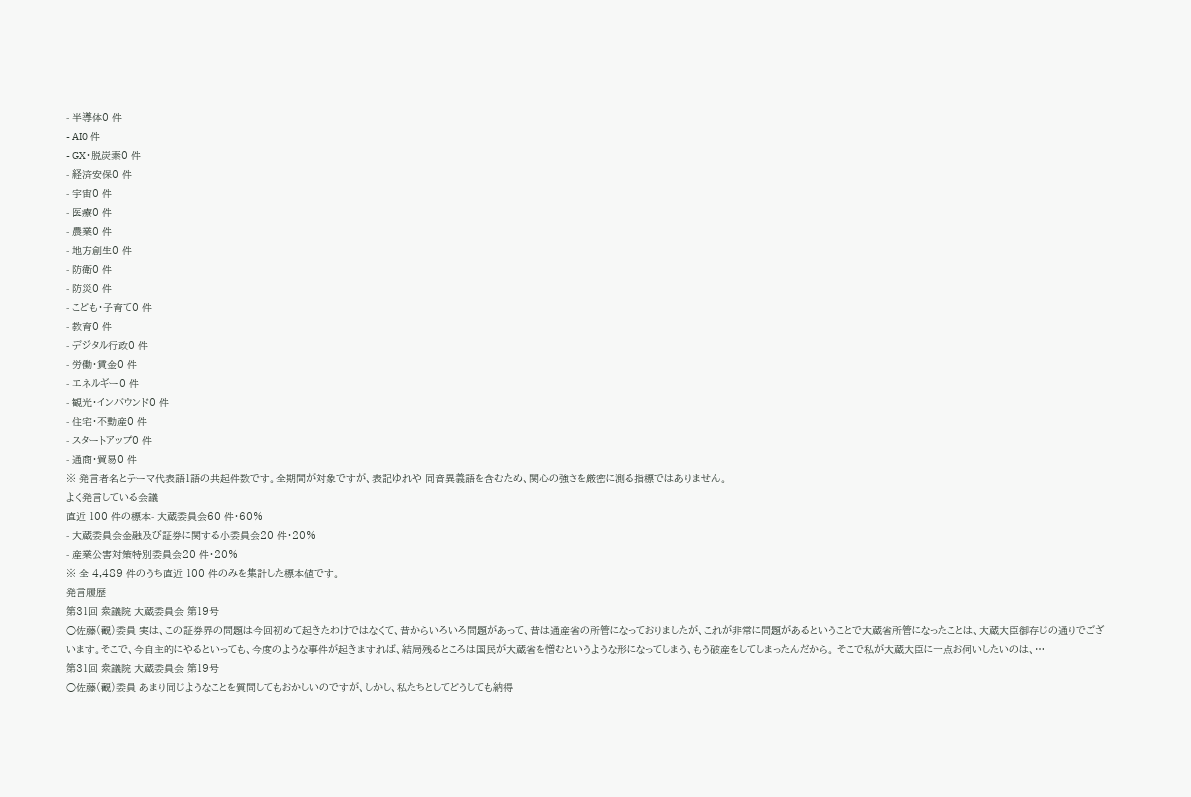- 半導体0 件
- AI0 件
- GX・脱炭素0 件
- 経済安保0 件
- 宇宙0 件
- 医療0 件
- 農業0 件
- 地方創生0 件
- 防衛0 件
- 防災0 件
- こども・子育て0 件
- 教育0 件
- デジタル行政0 件
- 労働・賃金0 件
- エネルギー0 件
- 観光・インバウンド0 件
- 住宅・不動産0 件
- スタートアップ0 件
- 通商・貿易0 件
※ 発言者名とテーマ代表語1語の共起件数です。全期間が対象ですが、表記ゆれや 同音異義語を含むため、関心の強さを厳密に測る指標ではありません。
よく発言している会議
直近 100 件の標本- 大蔵委員会60 件・60%
- 大蔵委員会金融及び証券に関する小委員会20 件・20%
- 産業公害対策特別委員会20 件・20%
※ 全 4,489 件のうち直近 100 件のみを集計した標本値です。
発言履歴
第31回 衆議院 大蔵委員会 第19号
○佐藤(觀)委員 実は、この証券界の問題は今回初めて起きたわけではなくて、昔からいろいろ問題があって、昔は通産省の所管になっておりましたが、これが非常に問題があるということで大蔵省所管になったことは、大蔵大臣御存じの通りでございます。そこで、今自主的にやるといっても、今度のような事件が起きますれば、結局残るところは国民が大蔵省を憎むというような形になってしまう、もう破産をしてしまったんだから。 そこで私が大蔵大臣に一点お伺いしたいのは、…
第31回 衆議院 大蔵委員会 第19号
○佐藤(觀)委員 あまり同じようなことを質問してもおかしいのですが、しかし、私たちとしてどうしても納得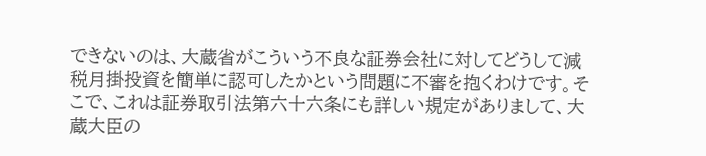できないのは、大蔵省がこういう不良な証券会社に対してどうして減税月掛投資を簡単に認可したかという問題に不審を抱くわけです。そこで、これは証券取引法第六十六条にも詳しい規定がありまして、大蔵大臣の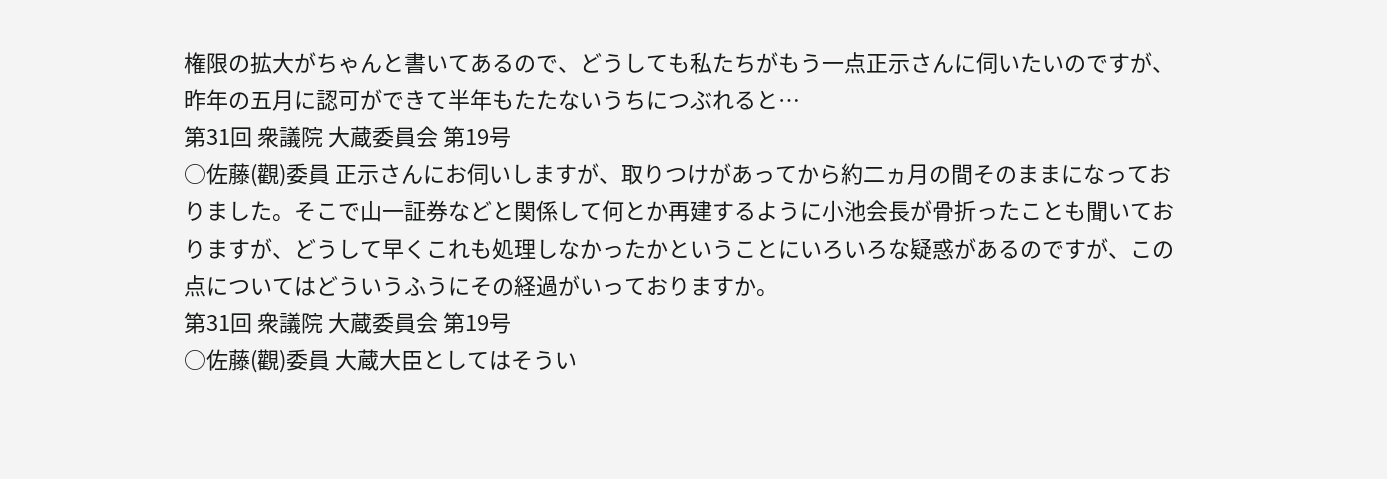権限の拡大がちゃんと書いてあるので、どうしても私たちがもう一点正示さんに伺いたいのですが、昨年の五月に認可ができて半年もたたないうちにつぶれると…
第31回 衆議院 大蔵委員会 第19号
○佐藤(觀)委員 正示さんにお伺いしますが、取りつけがあってから約二ヵ月の間そのままになっておりました。そこで山一証券などと関係して何とか再建するように小池会長が骨折ったことも聞いておりますが、どうして早くこれも処理しなかったかということにいろいろな疑惑があるのですが、この点についてはどういうふうにその経過がいっておりますか。
第31回 衆議院 大蔵委員会 第19号
○佐藤(觀)委員 大蔵大臣としてはそうい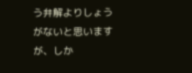う弁解よりしょうがないと思いますが、しか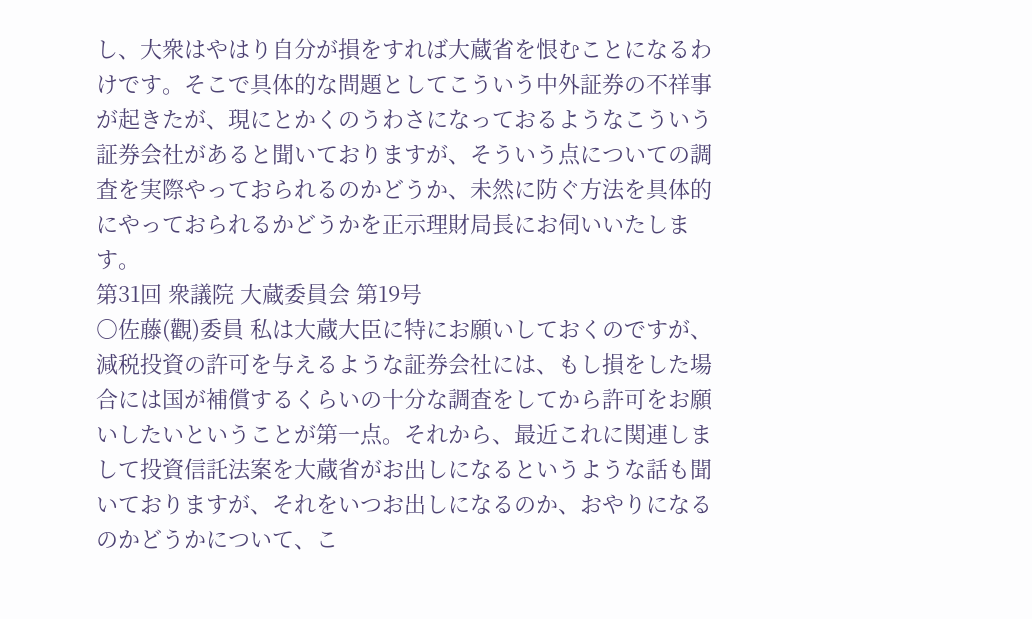し、大衆はやはり自分が損をすれば大蔵省を恨むことになるわけです。そこで具体的な問題としてこういう中外証券の不祥事が起きたが、現にとかくのうわさになっておるようなこういう証券会社があると聞いておりますが、そういう点についての調査を実際やっておられるのかどうか、未然に防ぐ方法を具体的にやっておられるかどうかを正示理財局長にお伺いいたします。
第31回 衆議院 大蔵委員会 第19号
○佐藤(觀)委員 私は大蔵大臣に特にお願いしておくのですが、減税投資の許可を与えるような証券会社には、もし損をした場合には国が補償するくらいの十分な調査をしてから許可をお願いしたいということが第一点。それから、最近これに関連しまして投資信託法案を大蔵省がお出しになるというような話も聞いておりますが、それをいつお出しになるのか、おやりになるのかどうかについて、こ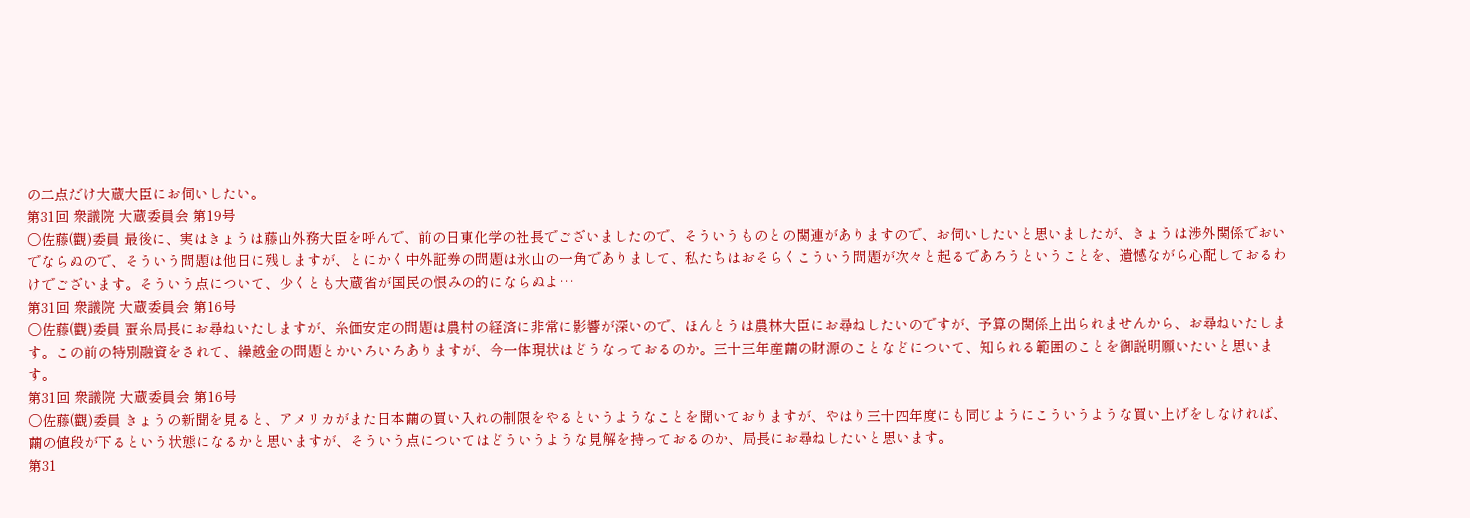の二点だけ大蔵大臣にお伺いしたい。
第31回 衆議院 大蔵委員会 第19号
○佐藤(觀)委員 最後に、実はきょうは藤山外務大臣を呼んで、前の日東化学の社長でございましたので、そういうものとの関連がありますので、お伺いしたいと思いましたが、きょうは渉外関係でおいでならぬので、そういう問題は他日に残しますが、とにかく中外証券の問題は氷山の一角でありまして、私たちはおそらくこういう問題が次々と起るであろうということを、遺憾ながら心配しておるわけでございます。そういう点について、少くとも大蔵省が国民の恨みの的にならぬよ…
第31回 衆議院 大蔵委員会 第16号
○佐藤(觀)委員 蚕糸局長にお尋ねいたしますが、糸価安定の問題は農村の経済に非常に影響が深いので、ほんとうは農林大臣にお尋ねしたいのですが、予算の関係上出られませんから、お尋ねいたします。この前の特別融資をされて、繰越金の問題とかいろいろありますが、今一体現状はどうなっておるのか。三十三年産繭の財源のことなどについて、知られる範囲のことを御説明願いたいと思います。
第31回 衆議院 大蔵委員会 第16号
○佐藤(觀)委員 きょうの新聞を見ると、アメリカがまた日本繭の買い入れの制限をやるというようなことを聞いておりますが、やはり三十四年度にも同じようにこういうような買い上げをしなければ、繭の値段が下るという状態になるかと思いますが、そういう点についてはどういうような見解を持っておるのか、局長にお尋ねしたいと思います。
第31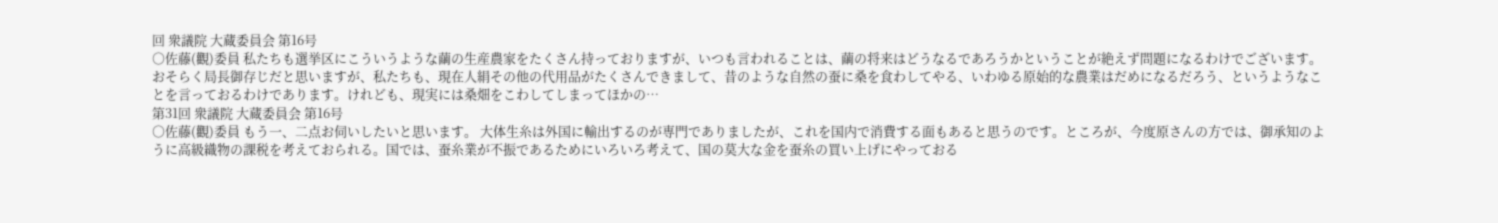回 衆議院 大蔵委員会 第16号
○佐藤(觀)委員 私たちも選挙区にこういうような繭の生産農家をたくさん持っておりますが、いつも言われることは、繭の将来はどうなるであろうかということが絶えず問題になるわけでございます。おそらく局長御存じだと思いますが、私たちも、現在人絹その他の代用品がたくさんできまして、昔のような自然の蚕に桑を食わしてやる、いわゆる原始的な農業はだめになるだろう、というようなことを言っておるわけであります。けれども、現実には桑畑をこわしてしまってほかの…
第31回 衆議院 大蔵委員会 第16号
○佐藤(觀)委員 もう一、二点お伺いしたいと思います。 大体生糸は外国に輸出するのが専門でありましたが、これを国内で消費する面もあると思うのです。ところが、今度原さんの方では、御承知のように高級織物の課税を考えておられる。国では、蚕糸業が不振であるためにいろいろ考えて、国の莫大な金を蚕糸の買い上げにやっておる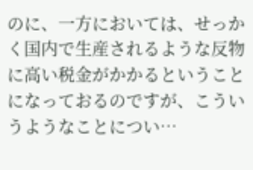のに、一方においては、せっかく国内で生産されるような反物に高い税金がかかるということになっておるのですが、こういうようなことについ…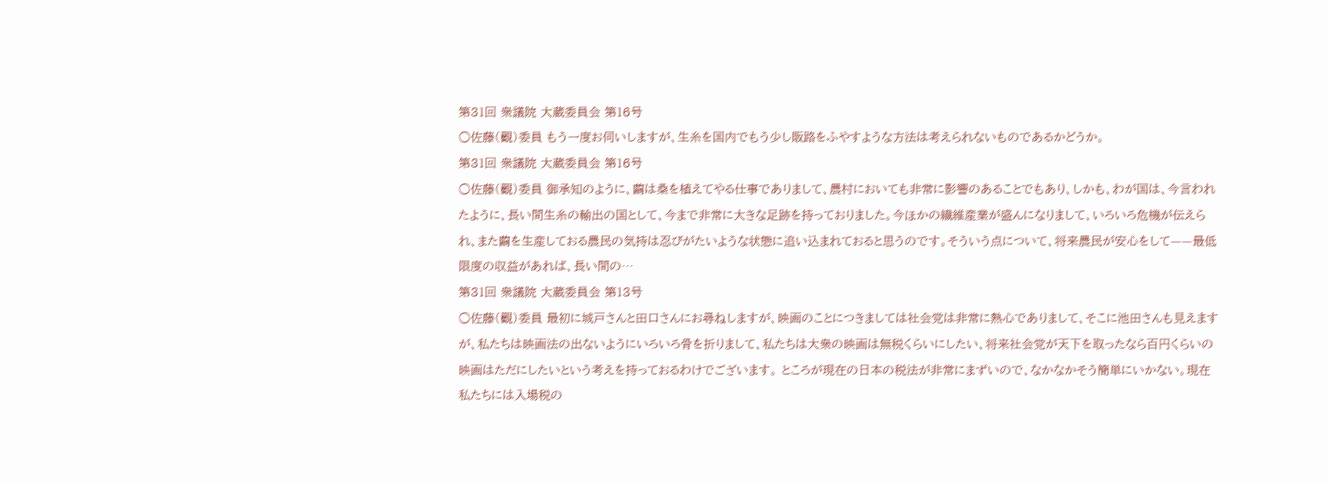第31回 衆議院 大蔵委員会 第16号
○佐藤(觀)委員 もう一度お伺いしますが、生糸を国内でもう少し販路をふやすような方法は考えられないものであるかどうか。
第31回 衆議院 大蔵委員会 第16号
○佐藤(觀)委員 御承知のように、繭は桑を植えてやる仕事でありまして、農村においても非常に影響のあることでもあり、しかも、わが国は、今言われたように、長い間生糸の輸出の国として、今まで非常に大きな足跡を持っておりました。今ほかの繊維産業が盛んになりまして、いろいろ危機が伝えられ、また繭を生産しておる農民の気持は忍びがたいような状態に追い込まれておると思うのです。そういう点について、将来農民が安心をして——最低限度の収益があれば、長い間の…
第31回 衆議院 大蔵委員会 第13号
○佐藤(觀)委員 最初に城戸さんと田口さんにお尋ねしますが、映画のことにつきましては社会党は非常に熱心でありまして、そこに池田さんも見えますが、私たちは映画法の出ないようにいろいろ骨を折りまして、私たちは大衆の映画は無税くらいにしたい、将来社会党が天下を取ったなら百円くらいの映画はただにしたいという考えを持っておるわけでございます。 ところが現在の日本の税法が非常にまずいので、なかなかそう簡単にいかない。現在私たちには入場税の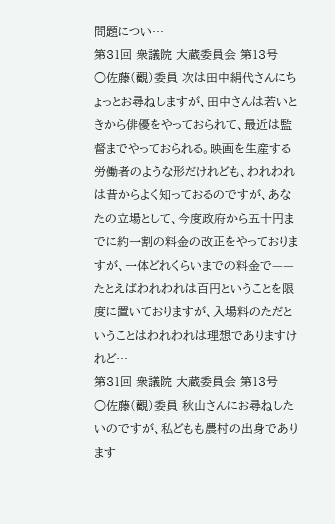問題につい…
第31回 衆議院 大蔵委員会 第13号
○佐藤(觀)委員 次は田中絹代さんにちょっとお尋ねしますが、田中さんは若いときから俳優をやっておられて、最近は監督までやっておられる。映画を生産する労働者のような形だけれども、われわれは昔からよく知っておるのですが、あなたの立場として、今度政府から五十円までに約一割の料金の改正をやっておりますが、一体どれくらいまでの料金で——たとえばわれわれは百円ということを限度に置いておりますが、入場料のただということはわれわれは理想でありますけれど…
第31回 衆議院 大蔵委員会 第13号
○佐藤(觀)委員 秋山さんにお尋ねしたいのですが、私どもも農村の出身であります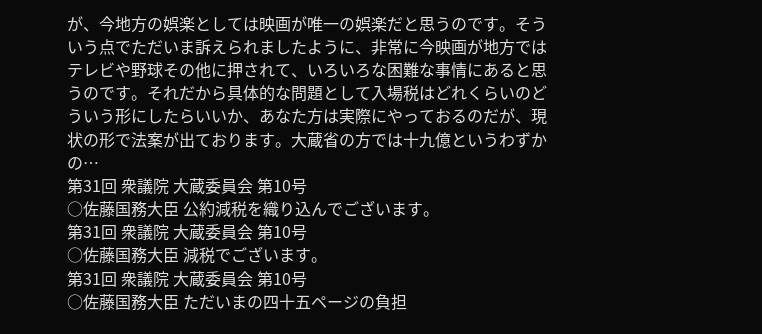が、今地方の娯楽としては映画が唯一の娯楽だと思うのです。そういう点でただいま訴えられましたように、非常に今映画が地方ではテレビや野球その他に押されて、いろいろな困難な事情にあると思うのです。それだから具体的な問題として入場税はどれくらいのどういう形にしたらいいか、あなた方は実際にやっておるのだが、現状の形で法案が出ております。大蔵省の方では十九億というわずかの…
第31回 衆議院 大蔵委員会 第10号
○佐藤国務大臣 公約減税を織り込んでございます。
第31回 衆議院 大蔵委員会 第10号
○佐藤国務大臣 減税でございます。
第31回 衆議院 大蔵委員会 第10号
○佐藤国務大臣 ただいまの四十五ページの負担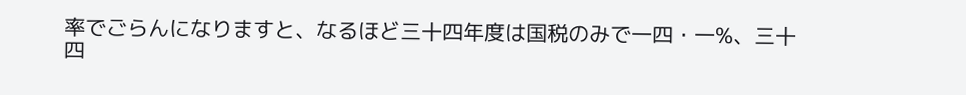率でごらんになりますと、なるほど三十四年度は国税のみで一四・一%、三十四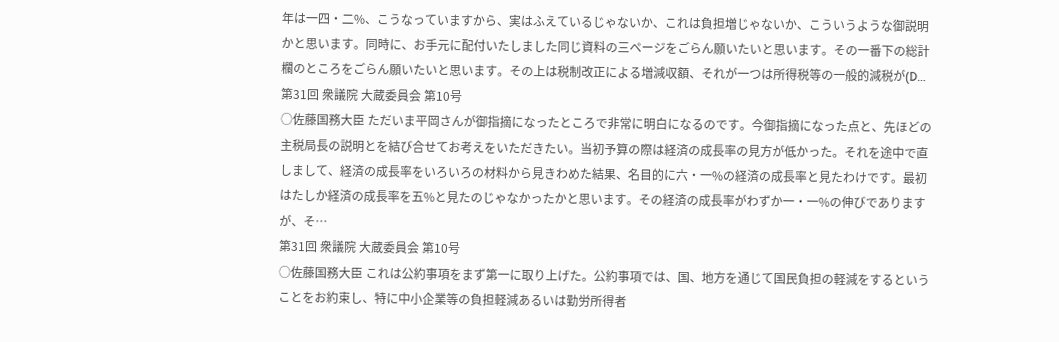年は一四・二%、こうなっていますから、実はふえているじゃないか、これは負担増じゃないか、こういうような御説明かと思います。同時に、お手元に配付いたしました同じ資料の三ページをごらん願いたいと思います。その一番下の総計欄のところをごらん願いたいと思います。その上は税制改正による増減収額、それが一つは所得税等の一般的減税が(D…
第31回 衆議院 大蔵委員会 第10号
○佐藤国務大臣 ただいま平岡さんが御指摘になったところで非常に明白になるのです。今御指摘になった点と、先ほどの主税局長の説明とを結び合せてお考えをいただきたい。当初予算の際は経済の成長率の見方が低かった。それを途中で直しまして、経済の成長率をいろいろの材料から見きわめた結果、名目的に六・一%の経済の成長率と見たわけです。最初はたしか経済の成長率を五%と見たのじゃなかったかと思います。その経済の成長率がわずか一・一%の伸びでありますが、そ…
第31回 衆議院 大蔵委員会 第10号
○佐藤国務大臣 これは公約事項をまず第一に取り上げた。公約事項では、国、地方を通じて国民負担の軽減をするということをお約束し、特に中小企業等の負担軽減あるいは勤労所得者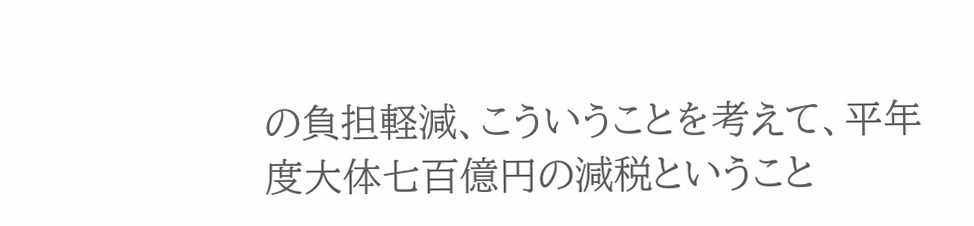の負担軽減、こういうことを考えて、平年度大体七百億円の減税ということ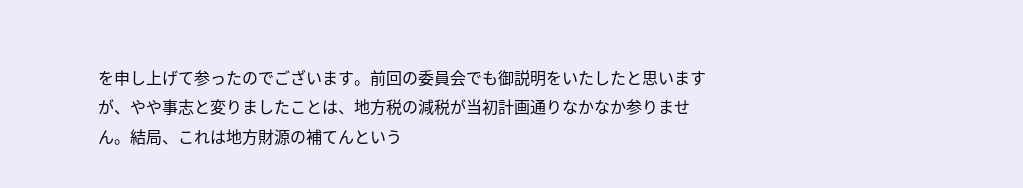を申し上げて参ったのでございます。前回の委員会でも御説明をいたしたと思いますが、やや事志と変りましたことは、地方税の減税が当初計画通りなかなか参りません。結局、これは地方財源の補てんという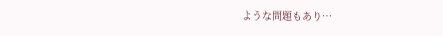ような問題もあり…